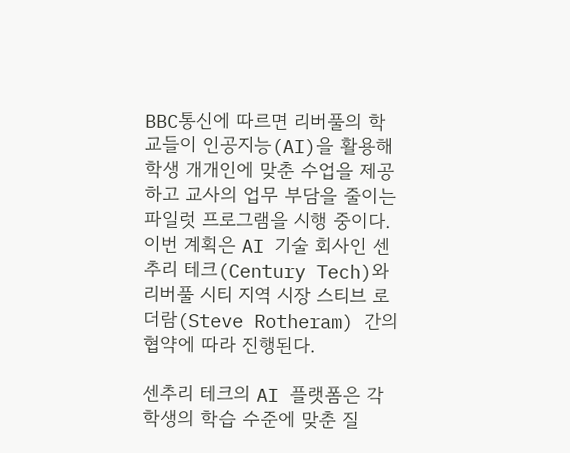BBC통신에 따르면 리버풀의 학교들이 인공지능(AI)을 활용해 학생 개개인에 맞춘 수업을 제공하고 교사의 업무 부담을 줄이는 파일럿 프로그램을 시행 중이다. 이번 계획은 AI 기술 회사인 센추리 테크(Century Tech)와 리버풀 시티 지역 시장 스티브 로더람(Steve Rotheram) 간의 협약에 따라 진행된다.

센추리 테크의 AI 플랫폼은 각 학생의 학습 수준에 맞춘 질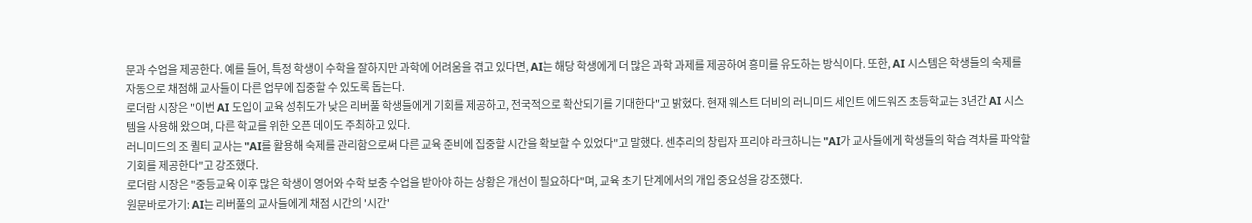문과 수업을 제공한다. 예를 들어, 특정 학생이 수학을 잘하지만 과학에 어려움을 겪고 있다면, AI는 해당 학생에게 더 많은 과학 과제를 제공하여 흥미를 유도하는 방식이다. 또한, AI 시스템은 학생들의 숙제를 자동으로 채점해 교사들이 다른 업무에 집중할 수 있도록 돕는다.
로더람 시장은 "이번 AI 도입이 교육 성취도가 낮은 리버풀 학생들에게 기회를 제공하고, 전국적으로 확산되기를 기대한다"고 밝혔다. 현재 웨스트 더비의 러니미드 세인트 에드워즈 초등학교는 3년간 AI 시스템을 사용해 왔으며, 다른 학교를 위한 오픈 데이도 주최하고 있다.
러니미드의 조 퀼티 교사는 "AI를 활용해 숙제를 관리함으로써 다른 교육 준비에 집중할 시간을 확보할 수 있었다"고 말했다. 센추리의 창립자 프리야 라크하니는 "AI가 교사들에게 학생들의 학습 격차를 파악할 기회를 제공한다"고 강조했다.
로더람 시장은 "중등교육 이후 많은 학생이 영어와 수학 보충 수업을 받아야 하는 상황은 개선이 필요하다"며, 교육 초기 단계에서의 개입 중요성을 강조했다.
원문바로가기: AI는 리버풀의 교사들에게 채점 시간의 '시간'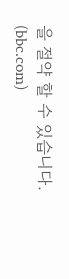을 절약 할 수 있습니다. (bbc.com)